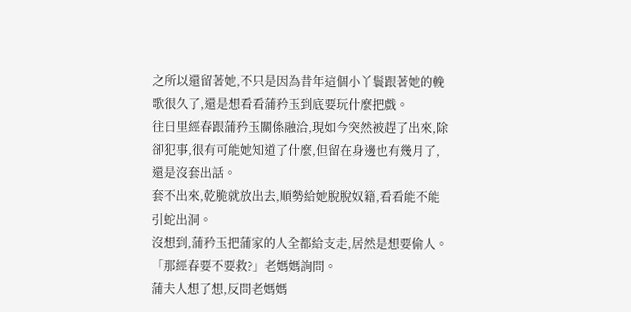之所以還留著她,不只是因為昔年這個小丫鬟跟著她的輓歌很久了,還是想看看蒲矜玉到底要玩什麼把戲。
往日里經春跟蒲矜玉關係融洽,現如今突然被趕了出來,除卻犯事,很有可能她知道了什麼,但留在身邊也有幾月了,還是沒套出話。
套不出來,乾脆就放出去,順勢給她脫脫奴籍,看看能不能引蛇出洞。
沒想到,蒲矜玉把蒲家的人全都給支走,居然是想要偷人。
「那經春要不要救?」老媽媽詢問。
蒲夫人想了想,反問老媽媽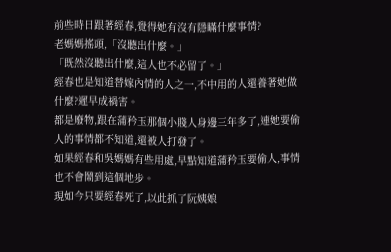前些時日跟著經春,覺得她有沒有隱瞞什麼事情?
老媽媽搖頭,「沒聽出什麼。」
「既然沒聽出什麼,這人也不必留了。」
經春也是知道替嫁內情的人之一,不中用的人還養著她做什麼?遲早成禍害。
都是廢物,跟在蒲矜玉那個小賤人身邊三年多了,連她要偷人的事情都不知道,還被人打發了。
如果經春和吳媽媽有些用處,早點知道蒲矜玉要偷人,事情也不會鬧到這個地步。
現如今只要經春死了,以此抓了阮姨娘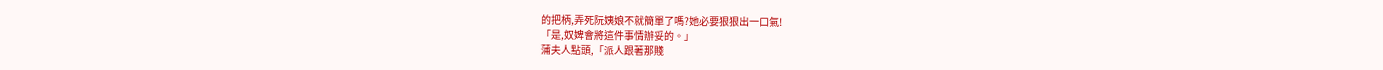的把柄,弄死阮姨娘不就簡單了嗎?她必要狠狠出一口氣!
「是,奴婢會將這件事情辦妥的。」
蒲夫人點頭,「派人跟著那賤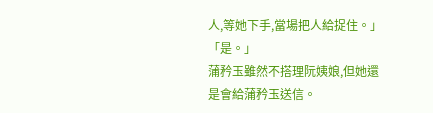人,等她下手,當場把人給捉住。」
「是。」
蒲矜玉雖然不搭理阮姨娘,但她還是會給蒲矜玉送信。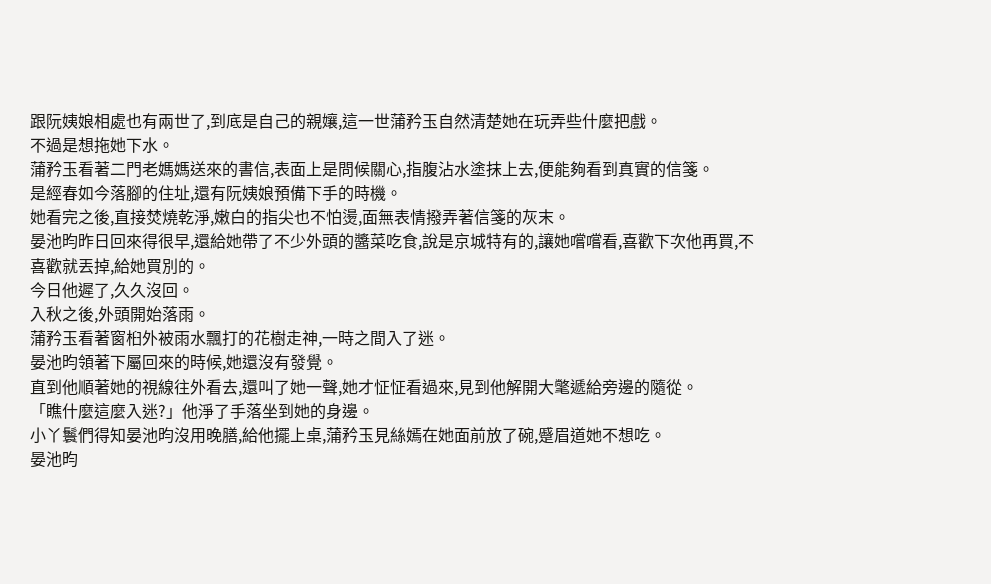跟阮姨娘相處也有兩世了,到底是自己的親孃,這一世蒲矜玉自然清楚她在玩弄些什麼把戲。
不過是想拖她下水。
蒲矜玉看著二門老媽媽送來的書信,表面上是問候關心,指腹沾水塗抹上去,便能夠看到真實的信箋。
是經春如今落腳的住址,還有阮姨娘預備下手的時機。
她看完之後,直接焚燒乾淨,嫩白的指尖也不怕燙,面無表情撥弄著信箋的灰末。
晏池昀昨日回來得很早,還給她帶了不少外頭的醬菜吃食,說是京城特有的,讓她嚐嚐看,喜歡下次他再買,不喜歡就丟掉,給她買別的。
今日他遲了,久久沒回。
入秋之後,外頭開始落雨。
蒲矜玉看著窗桕外被雨水飄打的花樹走神,一時之間入了迷。
晏池昀領著下屬回來的時候,她還沒有發覺。
直到他順著她的視線往外看去,還叫了她一聲,她才怔怔看過來,見到他解開大氅遞給旁邊的隨從。
「瞧什麼這麼入迷?」他淨了手落坐到她的身邊。
小丫鬟們得知晏池昀沒用晚膳,給他擺上桌,蒲矜玉見絲嫣在她面前放了碗,蹙眉道她不想吃。
晏池昀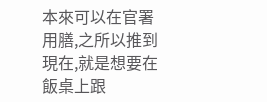本來可以在官署用膳,之所以推到現在,就是想要在飯桌上跟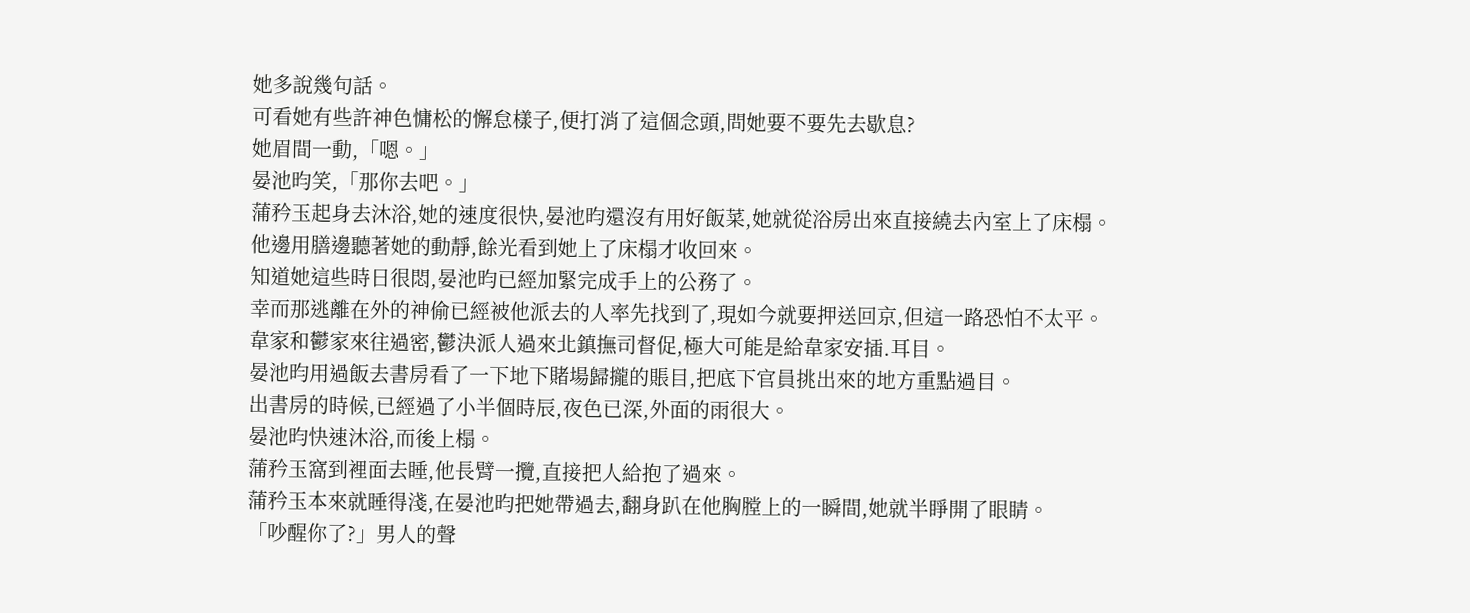她多說幾句話。
可看她有些許神色慵松的懈怠樣子,便打消了這個念頭,問她要不要先去歇息?
她眉間一動,「嗯。」
晏池昀笑,「那你去吧。」
蒲矜玉起身去沐浴,她的速度很快,晏池昀還沒有用好飯菜,她就從浴房出來直接繞去內室上了床榻。
他邊用膳邊聽著她的動靜,餘光看到她上了床榻才收回來。
知道她這些時日很悶,晏池昀已經加緊完成手上的公務了。
幸而那逃離在外的神偷已經被他派去的人率先找到了,現如今就要押送回京,但這一路恐怕不太平。
韋家和鬱家來往過密,鬱決派人過來北鎮撫司督促,極大可能是給韋家安插.耳目。
晏池昀用過飯去書房看了一下地下賭場歸攏的賬目,把底下官員挑出來的地方重點過目。
出書房的時候,已經過了小半個時辰,夜色已深,外面的雨很大。
晏池昀快速沐浴,而後上榻。
蒲矜玉窩到裡面去睡,他長臂一攬,直接把人給抱了過來。
蒲矜玉本來就睡得淺,在晏池昀把她帶過去,翻身趴在他胸膛上的一瞬間,她就半睜開了眼睛。
「吵醒你了?」男人的聲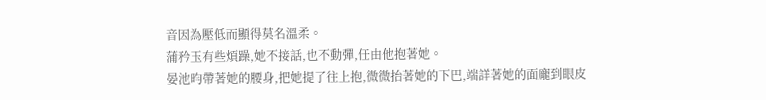音因為壓低而顯得莫名溫柔。
蒲矜玉有些煩躁,她不接話,也不動彈,任由他抱著她。
晏池昀帶著她的腰身,把她提了往上抱,微微抬著她的下巴,端詳著她的面龐到眼皮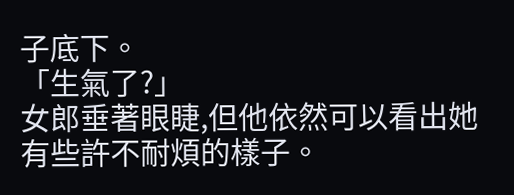子底下。
「生氣了?」
女郎垂著眼睫,但他依然可以看出她有些許不耐煩的樣子。